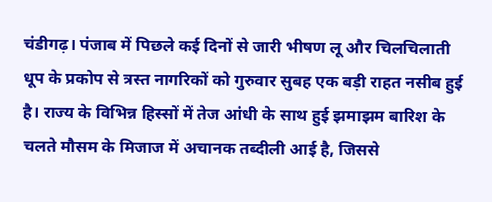चंडीगढ़। पंजाब में पिछले कई दिनों से जारी भीषण लू और चिलचिलाती धूप के प्रकोप से त्रस्त नागरिकों को गुरुवार सुबह एक बड़ी राहत नसीब हुई है। राज्य के विभिन्न हिस्सों में तेज आंधी के साथ हुई झमाझम बारिश के चलते मौसम के मिजाज में अचानक तब्दीली आई है, जिससे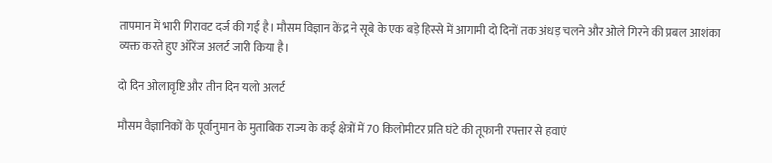तापमान में भारी गिरावट दर्ज की गई है। मौसम विज्ञान केंद्र ने सूबे के एक बड़े हिस्से में आगामी दो दिनों तक अंधड़ चलने और ओले गिरने की प्रबल आशंका व्यक्त करते हुए ऑरेंज अलर्ट जारी किया है।

दो दिन ओलावृष्टि और तीन दिन यलो अलर्ट

मौसम वैज्ञानिकों के पूर्वानुमान के मुताबिक राज्य के कई क्षेत्रों में 70 किलोमीटर प्रति घंटे की तूफानी रफ्तार से हवाएं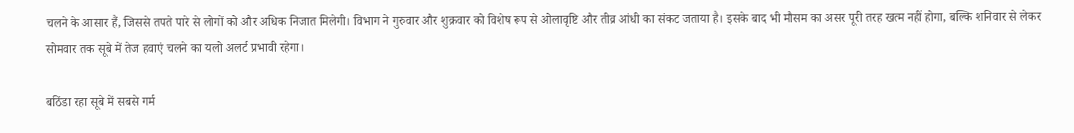चलने के आसार हैं, जिससे तपते पारे से लोगों को और अधिक निजात मिलेगी। विभाग ने गुरुवार और शुक्रवार को विशेष रूप से ओलावृष्टि और तीव्र आंधी का संकट जताया है। इसके बाद भी मौसम का असर पूरी तरह खत्म नहीं होगा, बल्कि शनिवार से लेकर सोमवार तक सूबे में तेज हवाएं चलने का यलो अलर्ट प्रभावी रहेगा।

बठिंडा रहा सूबे में सबसे गर्म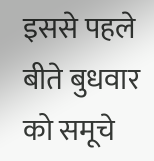इससे पहले बीते बुधवार को समूचे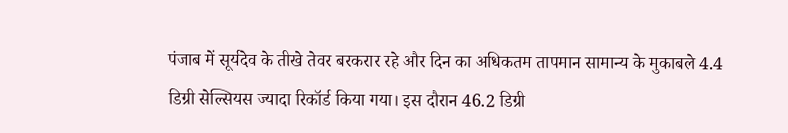पंजाब में सूर्यदेव के तीखे तेवर बरकरार रहे और दिन का अधिकतम तापमान सामान्य के मुकाबले 4.4 डिग्री सेल्सियस ज्यादा रिकॉर्ड किया गया। इस दौरान 46.2 डिग्री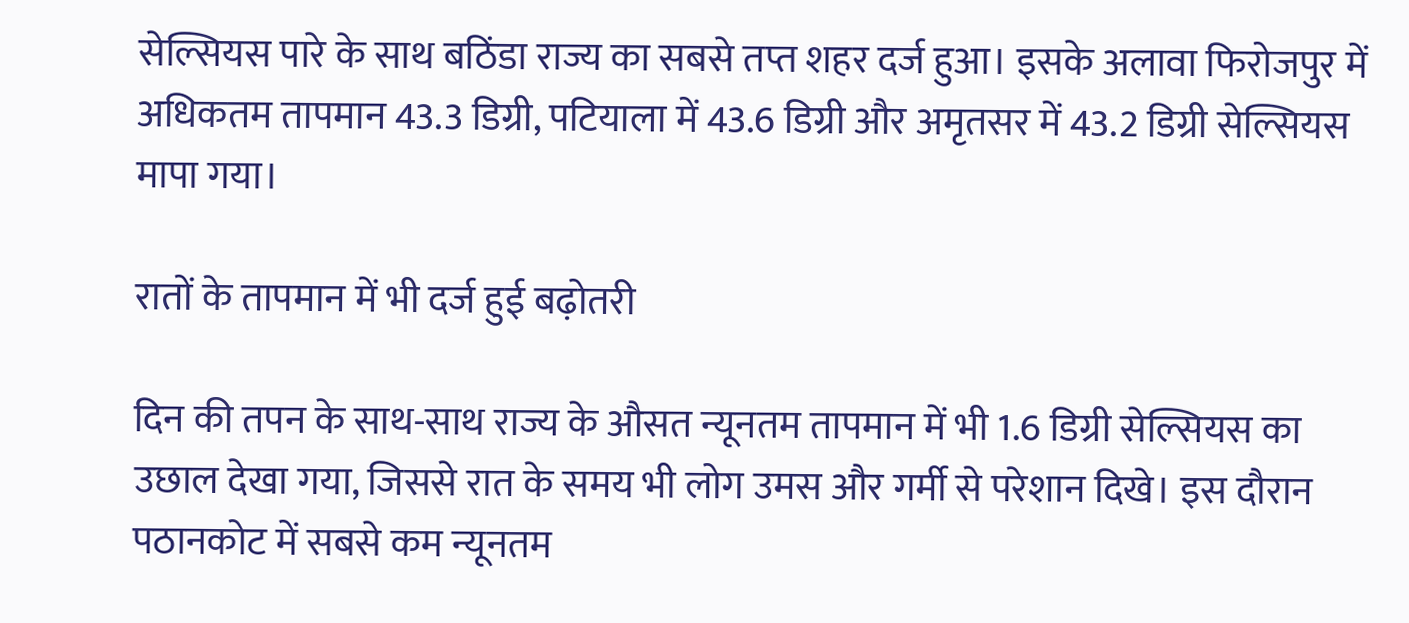सेल्सियस पारे के साथ बठिंडा राज्य का सबसे तप्त शहर दर्ज हुआ। इसके अलावा फिरोजपुर में अधिकतम तापमान 43.3 डिग्री, पटियाला में 43.6 डिग्री और अमृतसर में 43.2 डिग्री सेल्सियस मापा गया।

रातों के तापमान में भी दर्ज हुई बढ़ोतरी

दिन की तपन के साथ-साथ राज्य के औसत न्यूनतम तापमान में भी 1.6 डिग्री सेल्सियस का उछाल देखा गया, जिससे रात के समय भी लोग उमस और गर्मी से परेशान दिखे। इस दौरान पठानकोट में सबसे कम न्यूनतम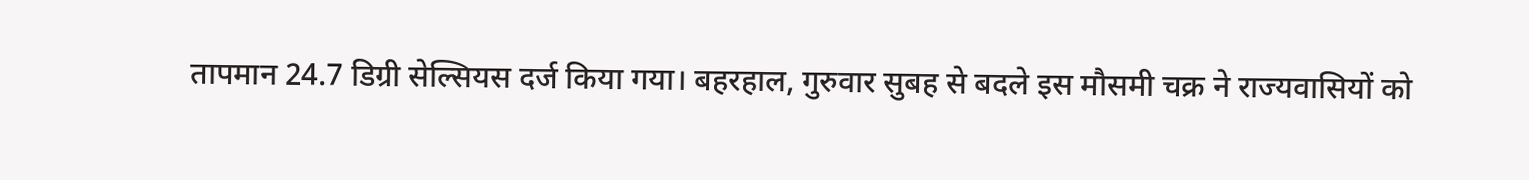तापमान 24.7 डिग्री सेल्सियस दर्ज किया गया। बहरहाल, गुरुवार सुबह से बदले इस मौसमी चक्र ने राज्यवासियों को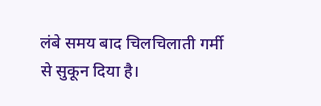लंबे समय बाद चिलचिलाती गर्मी से सुकून दिया है।